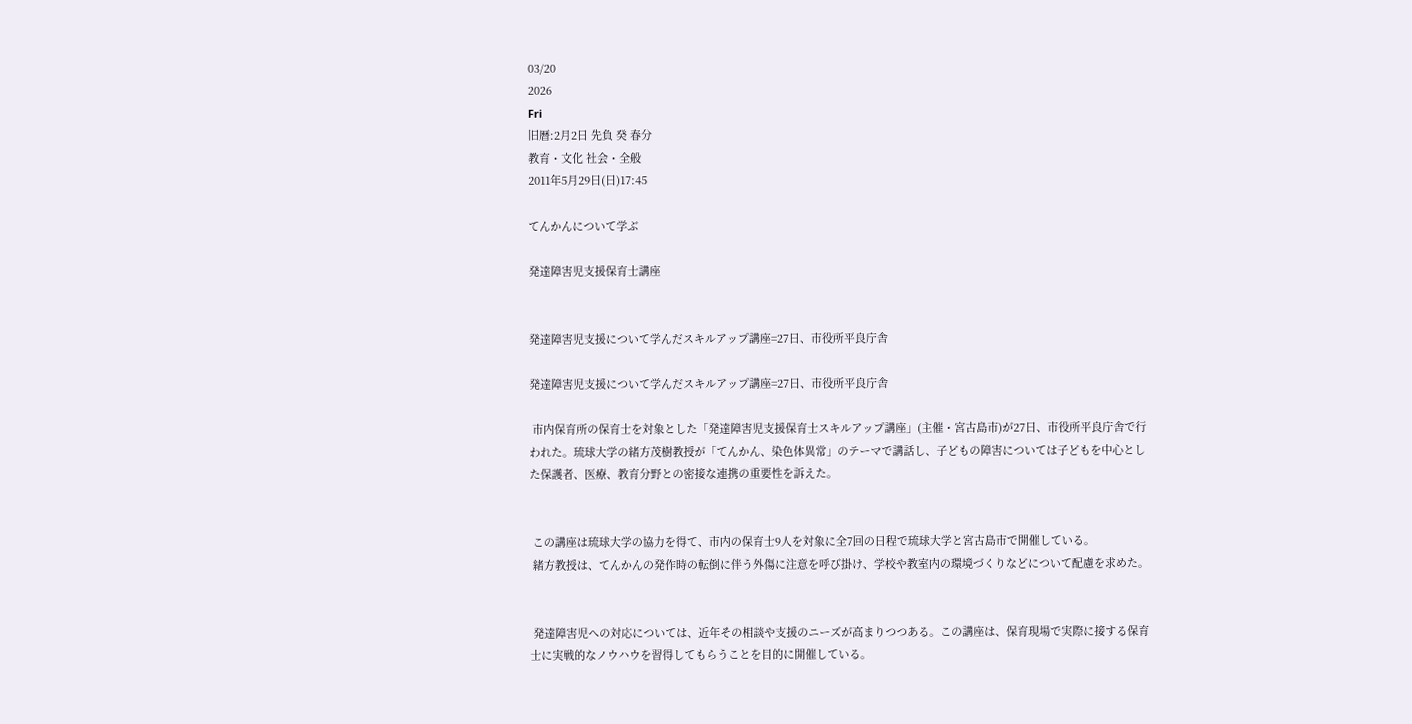03/20
2026
Fri
旧暦:2月2日 先負 癸 春分
教育・文化 社会・全般
2011年5月29日(日)17:45

てんかんについて学ぶ

発達障害児支援保育士講座


発達障害児支援について学んだスキルアップ講座=27日、市役所平良庁舎

発達障害児支援について学んだスキルアップ講座=27日、市役所平良庁舎

 市内保育所の保育士を対象とした「発達障害児支援保育士スキルアップ講座」(主催・宮古島市)が27日、市役所平良庁舎で行われた。琉球大学の緒方茂樹教授が「てんかん、染色体異常」のテーマで講話し、子どもの障害については子どもを中心とした保護者、医療、教育分野との密接な連携の重要性を訴えた。


 この講座は琉球大学の協力を得て、市内の保育士9人を対象に全7回の日程で琉球大学と宮古島市で開催している。
 緒方教授は、てんかんの発作時の転倒に伴う外傷に注意を呼び掛け、学校や教室内の環境づくりなどについて配慮を求めた。


 発達障害児への対応については、近年その相談や支援のニーズが高まりつつある。この講座は、保育現場で実際に接する保育士に実戦的なノウハウを習得してもらうことを目的に開催している。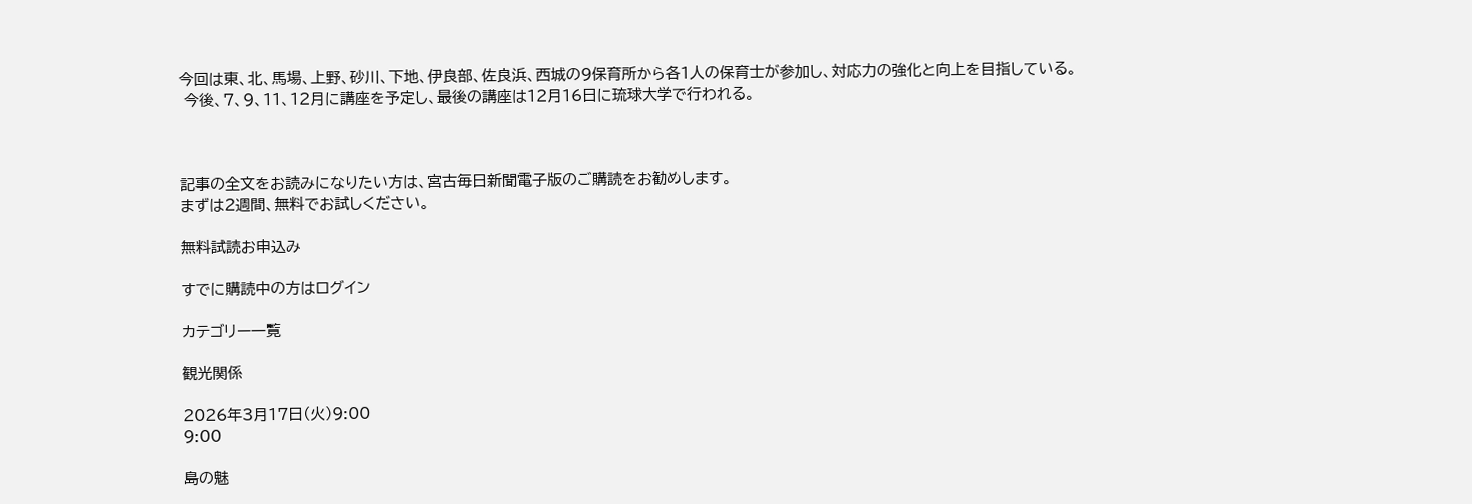今回は東、北、馬場、上野、砂川、下地、伊良部、佐良浜、西城の9保育所から各1人の保育士が参加し、対応力の強化と向上を目指している。
 今後、7、9、11、12月に講座を予定し、最後の講座は12月16日に琉球大学で行われる。



記事の全文をお読みになりたい方は、宮古毎日新聞電子版のご購読をお勧めします。
まずは2週間、無料でお試しください。

無料試読お申込み

すでに購読中の方はログイン

カテゴリー一覧

観光関係

2026年3月17日(火)9:00
9:00

島の魅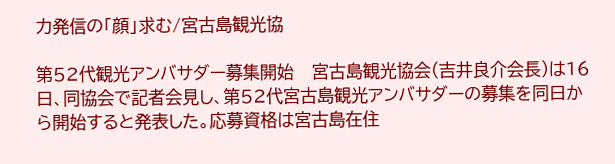力発信の「顔」求む/宮古島観光協

第52代観光アンバサダー募集開始   宮古島観光協会(吉井良介会長)は16日、同協会で記者会見し、第52代宮古島観光アンバサダーの募集を同日から開始すると発表した。応募資格は宮古島在住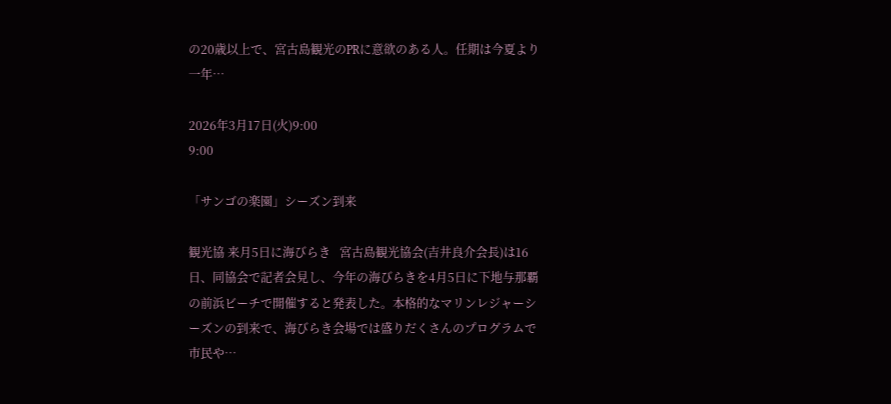の20歳以上で、宮古島観光のPRに意欲のある人。任期は今夏より一年…

2026年3月17日(火)9:00
9:00

「サンゴの楽園」シーズン到来

観光協 来月5日に海びらき   宮古島観光協会(吉井良介会長)は16日、同協会で記者会見し、今年の海びらきを4月5日に下地与那覇の前浜ビーチで開催すると発表した。本格的なマリンレジャーシーズンの到来で、海びらき会場では盛りだくさんのプログラムで市民や…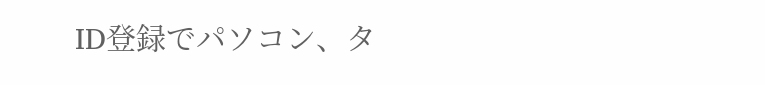ID登録でパソコン、タ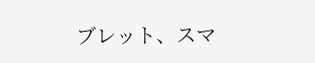ブレット、スマ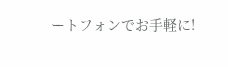ートフォンでお手軽に!